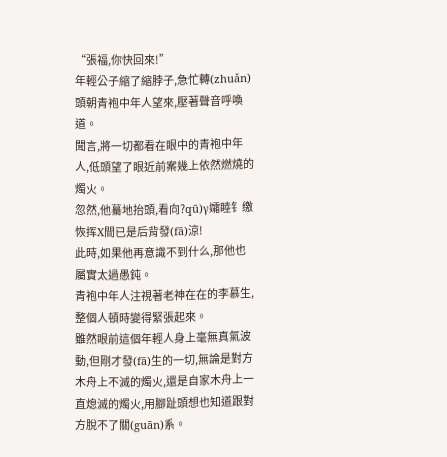“張福,你快回來!”
年輕公子縮了縮脖子,急忙轉(zhuǎn)頭朝青袍中年人望來,壓著聲音呼喚道。
聞言,將一切都看在眼中的青袍中年人,低頭望了眼近前案幾上依然燃燒的燭火。
忽然,他驀地抬頭,看向?qū)γ孀睦钅缴恢挥X間已是后背發(fā)涼!
此時,如果他再意識不到什么,那他也屬實太過愚鈍。
青袍中年人注視著老神在在的李慕生,整個人頓時變得緊張起來。
雖然眼前這個年輕人身上毫無真氣波動,但剛才發(fā)生的一切,無論是對方木舟上不滅的燭火,還是自家木舟上一直熄滅的燭火,用腳趾頭想也知道跟對方脫不了關(guān)系。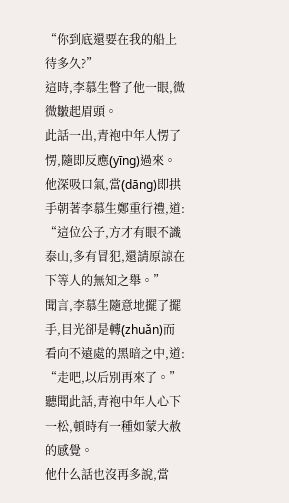“你到底還要在我的船上待多久?”
這時,李慕生瞥了他一眼,微微皺起眉頭。
此話一出,青袍中年人愣了愣,隨即反應(yīng)過來。
他深吸口氣,當(dāng)即拱手朝著李慕生鄭重行禮,道:
“這位公子,方才有眼不識泰山,多有冒犯,還請原諒在下等人的無知之舉。”
聞言,李慕生隨意地擺了擺手,目光卻是轉(zhuǎn)而看向不遠處的黑暗之中,道:
“走吧,以后別再來了。”
聽聞此話,青袍中年人心下一松,頓時有一種如蒙大赦的感覺。
他什么話也沒再多說,當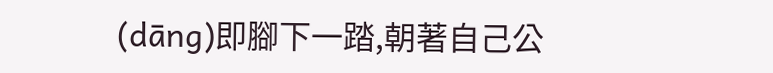(dāng)即腳下一踏,朝著自己公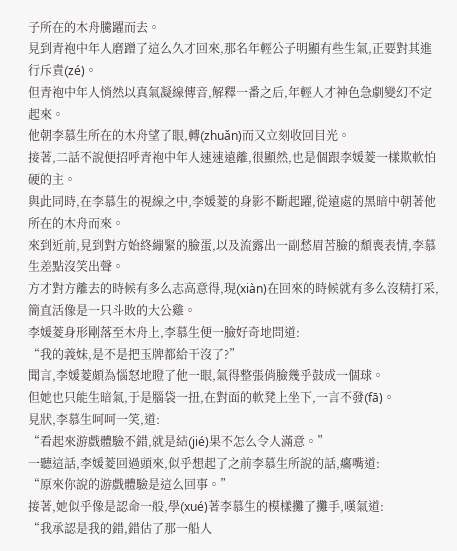子所在的木舟騰躍而去。
見到青袍中年人磨蹭了這么久才回來,那名年輕公子明顯有些生氣,正要對其進行斥責(zé)。
但青袍中年人悄然以真氣凝線傳音,解釋一番之后,年輕人才神色急劇變幻不定起來。
他朝李慕生所在的木舟望了眼,轉(zhuǎn)而又立刻收回目光。
接著,二話不說便招呼青袍中年人速速遠離,很顯然,也是個跟李媛菱一樣欺軟怕硬的主。
與此同時,在李慕生的視線之中,李媛菱的身影不斷起躍,從遠處的黑暗中朝著他所在的木舟而來。
來到近前,見到對方始終繃緊的臉蛋,以及流露出一副愁眉苦臉的頹喪表情,李慕生差點沒笑出聲。
方才對方離去的時候有多么志高意得,現(xiàn)在回來的時候就有多么沒精打采,簡直活像是一只斗敗的大公雞。
李媛菱身形剛落至木舟上,李慕生便一臉好奇地問道:
“我的義妹,是不是把玉牌都給干沒了?”
聞言,李媛菱頗為惱怒地瞪了他一眼,氣得整張俏臉幾乎鼓成一個球。
但她也只能生暗氣,于是腦袋一扭,在對面的軟凳上坐下,一言不發(fā)。
見狀,李慕生呵呵一笑,道:
“看起來游戲體驗不錯,就是結(jié)果不怎么令人滿意。”
一聽這話,李媛菱回過頭來,似乎想起了之前李慕生所說的話,癟嘴道:
“原來你說的游戲體驗是這么回事。”
接著,她似乎像是認命一般,學(xué)著李慕生的模樣攤了攤手,嘆氣道:
“我承認是我的錯,錯估了那一船人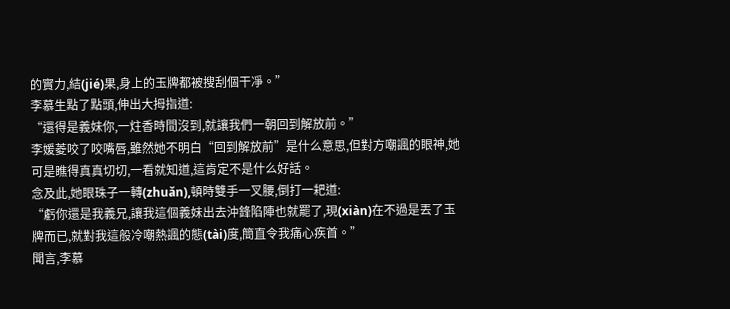的實力,結(jié)果,身上的玉牌都被搜刮個干凈。”
李慕生點了點頭,伸出大拇指道:
“還得是義妹你,一炷香時間沒到,就讓我們一朝回到解放前。”
李媛菱咬了咬嘴唇,雖然她不明白“回到解放前”是什么意思,但對方嘲諷的眼神,她可是瞧得真真切切,一看就知道,這肯定不是什么好話。
念及此,她眼珠子一轉(zhuǎn),頓時雙手一叉腰,倒打一耙道:
“虧你還是我義兄,讓我這個義妹出去沖鋒陷陣也就罷了,現(xiàn)在不過是丟了玉牌而已,就對我這般冷嘲熱諷的態(tài)度,簡直令我痛心疾首。”
聞言,李慕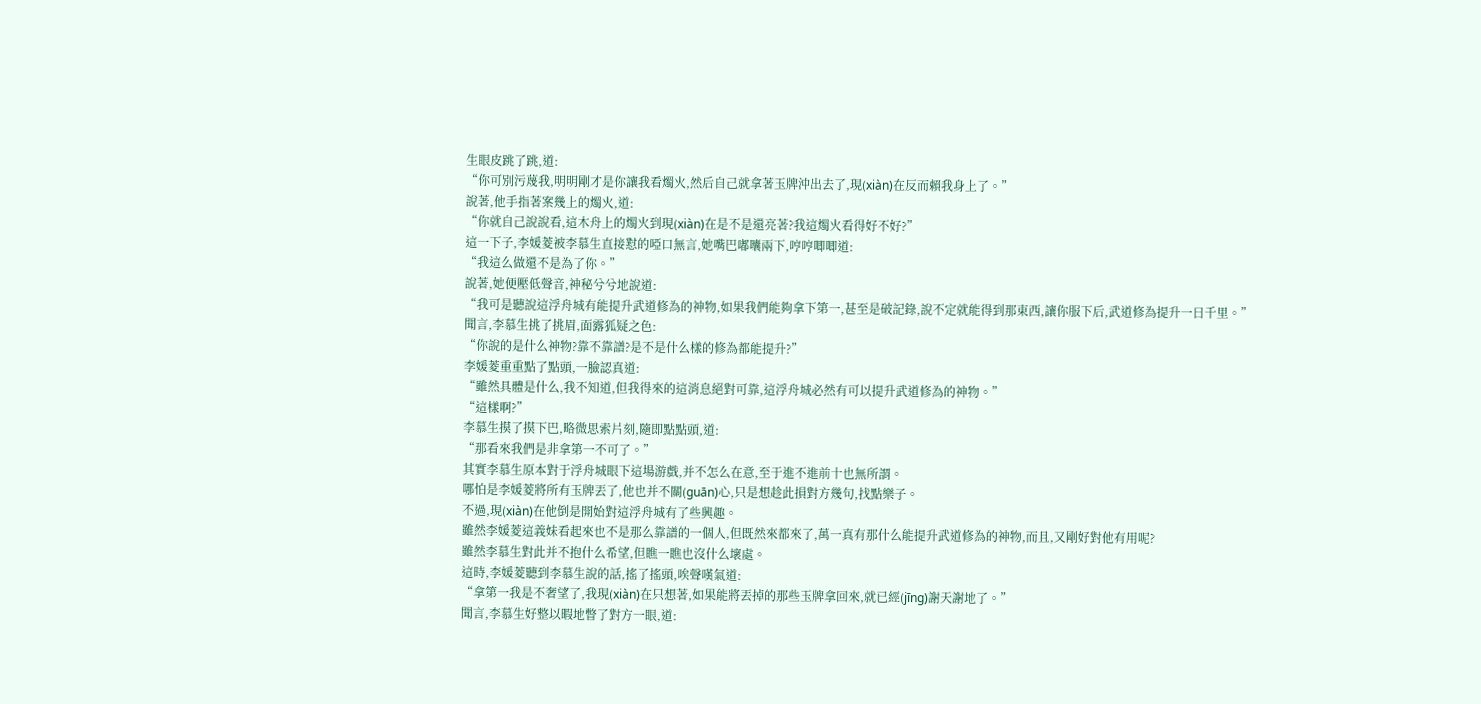生眼皮跳了跳,道:
“你可別污蔑我,明明剛才是你讓我看燭火,然后自己就拿著玉牌沖出去了,現(xiàn)在反而賴我身上了。”
說著,他手指著案幾上的燭火,道:
“你就自己說說看,這木舟上的燭火到現(xiàn)在是不是還亮著?我這燭火看得好不好?”
這一下子,李媛菱被李慕生直接懟的啞口無言,她嘴巴嘟囔兩下,哼哼唧唧道:
“我這么做還不是為了你。”
說著,她便壓低聲音,神秘兮兮地說道:
“我可是聽說這浮舟城有能提升武道修為的神物,如果我們能夠拿下第一,甚至是破記錄,說不定就能得到那東西,讓你服下后,武道修為提升一日千里。”
聞言,李慕生挑了挑眉,面露狐疑之色:
“你說的是什么神物?靠不靠譜?是不是什么樣的修為都能提升?”
李媛菱重重點了點頭,一臉認真道:
“雖然具體是什么,我不知道,但我得來的這消息絕對可靠,這浮舟城必然有可以提升武道修為的神物。”
“這樣啊?”
李慕生摸了摸下巴,略微思索片刻,隨即點點頭,道:
“那看來我們是非拿第一不可了。”
其實李慕生原本對于浮舟城眼下這場游戲,并不怎么在意,至于進不進前十也無所謂。
哪怕是李媛菱將所有玉牌丟了,他也并不關(guān)心,只是想趁此損對方幾句,找點樂子。
不過,現(xiàn)在他倒是開始對這浮舟城有了些興趣。
雖然李媛菱這義妹看起來也不是那么靠譜的一個人,但既然來都來了,萬一真有那什么能提升武道修為的神物,而且,又剛好對他有用呢?
雖然李慕生對此并不抱什么希望,但瞧一瞧也沒什么壞處。
這時,李媛菱聽到李慕生說的話,搖了搖頭,唉聲嘆氣道:
“拿第一我是不奢望了,我現(xiàn)在只想著,如果能將丟掉的那些玉牌拿回來,就已經(jīng)謝天謝地了。”
聞言,李慕生好整以暇地瞥了對方一眼,道: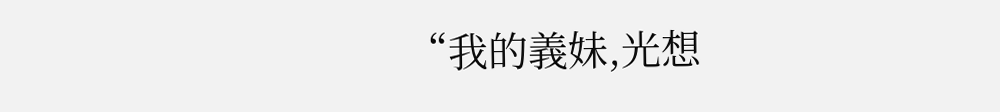“我的義妹,光想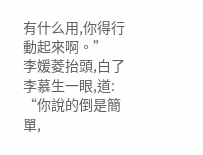有什么用,你得行動起來啊。”
李媛菱抬頭,白了李慕生一眼,道:
“你說的倒是簡單,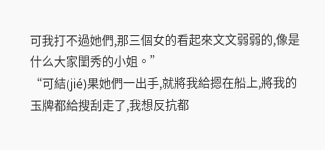可我打不過她們,那三個女的看起來文文弱弱的,像是什么大家閨秀的小姐。”
“可結(jié)果她們一出手,就將我給摁在船上,將我的玉牌都給搜刮走了,我想反抗都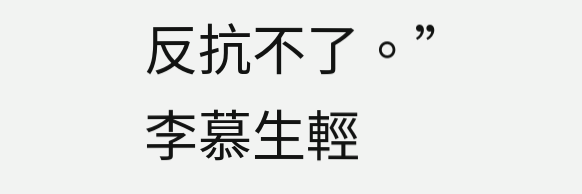反抗不了。”
李慕生輕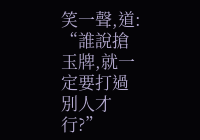笑一聲,道:
“誰說搶玉牌,就一定要打過別人才行?”